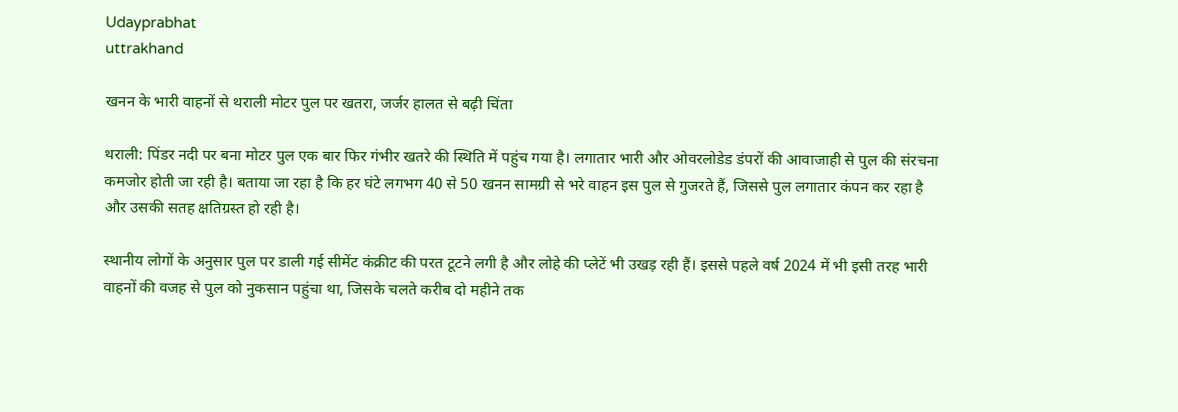Udayprabhat
uttrakhand

खनन के भारी वाहनों से थराली मोटर पुल पर खतरा, जर्जर हालत से बढ़ी चिंता

थराली: पिंडर नदी पर बना मोटर पुल एक बार फिर गंभीर खतरे की स्थिति में पहुंच गया है। लगातार भारी और ओवरलोडेड डंपरों की आवाजाही से पुल की संरचना कमजोर होती जा रही है। बताया जा रहा है कि हर घंटे लगभग 40 से 50 खनन सामग्री से भरे वाहन इस पुल से गुजरते हैं, जिससे पुल लगातार कंपन कर रहा है और उसकी सतह क्षतिग्रस्त हो रही है।

स्थानीय लोगों के अनुसार पुल पर डाली गई सीमेंट कंक्रीट की परत टूटने लगी है और लोहे की प्लेटें भी उखड़ रही हैं। इससे पहले वर्ष 2024 में भी इसी तरह भारी वाहनों की वजह से पुल को नुकसान पहुंचा था, जिसके चलते करीब दो महीने तक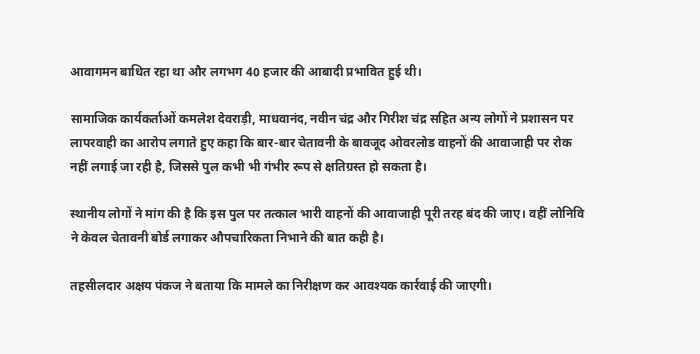आवागमन बाधित रहा था और लगभग 40 हजार की आबादी प्रभावित हुई थी।

सामाजिक कार्यकर्ताओं कमलेश देवराड़ी, माधवानंद, नवीन चंद्र और गिरीश चंद्र सहित अन्य लोगों ने प्रशासन पर लापरवाही का आरोप लगाते हुए कहा कि बार-बार चेतावनी के बावजूद ओवरलोड वाहनों की आवाजाही पर रोक नहीं लगाई जा रही है, जिससे पुल कभी भी गंभीर रूप से क्षतिग्रस्त हो सकता है।

स्थानीय लोगों ने मांग की है कि इस पुल पर तत्काल भारी वाहनों की आवाजाही पूरी तरह बंद की जाए। वहीं लोनिवि ने केवल चेतावनी बोर्ड लगाकर औपचारिकता निभाने की बात कही है।

तहसीलदार अक्षय पंकज ने बताया कि मामले का निरीक्षण कर आवश्यक कार्रवाई की जाएगी।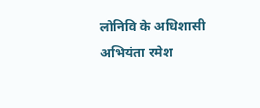लोनिवि के अधिशासी अभियंता रमेश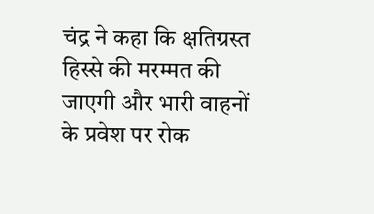चंद्र ने कहा कि क्षतिग्रस्त हिस्से की मरम्मत की जाएगी और भारी वाहनों के प्रवेश पर रोक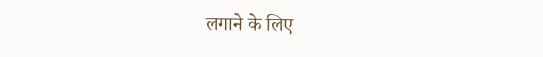लगाने के लिए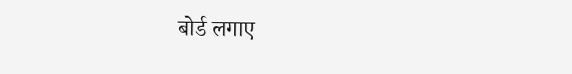बोर्ड लगाए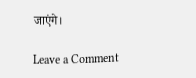जाएंगे।

Leave a Comment